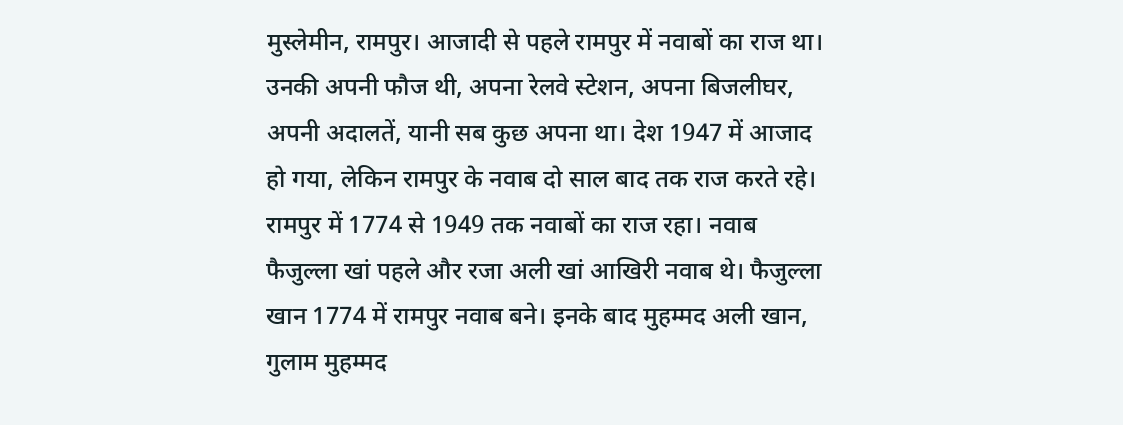मुस्लेमीन, रामपुर। आजादी से पहले रामपुर में नवाबों का राज था। उनकी अपनी फौज थी, अपना रेलवे स्टेशन, अपना बिजलीघर, अपनी अदालतें, यानी सब कुछ अपना था। देश 1947 में आजाद हो गया, लेकिन रामपुर के नवाब दो साल बाद तक राज करते रहे। रामपुर में 1774 से 1949 तक नवाबों का राज रहा। नवाब फैजुल्ला खां पहले और रजा अली खां आखिरी नवाब थे। फैजुल्ला खान 1774 में रामपुर नवाब बने। इनके बाद मुहम्मद अली खान, गुलाम मुहम्मद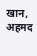खान, अहमद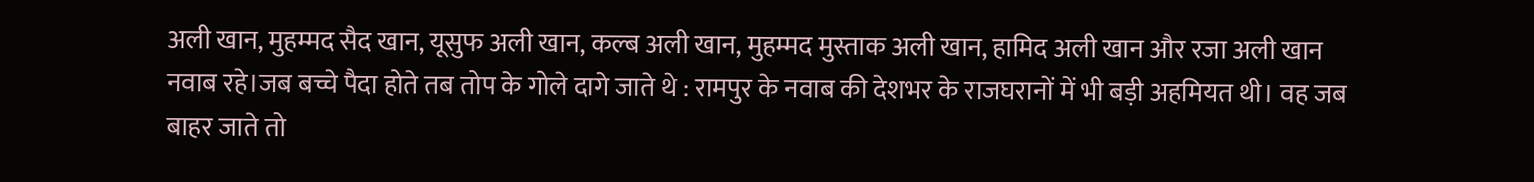अली खान, मुहम्मद सैद खान, यूसुफ अली खान, कल्ब अली खान, मुहम्मद मुस्ताक अली खान, हामिद अली खान और रजा अली खान नवाब रहे।जब बच्चे पैदा होते तब तोप के गोले दागे जाते थे : रामपुर के नवाब की देशभर के राजघरानों में भी बड़ी अहमियत थी। वह जब बाहर जाते तो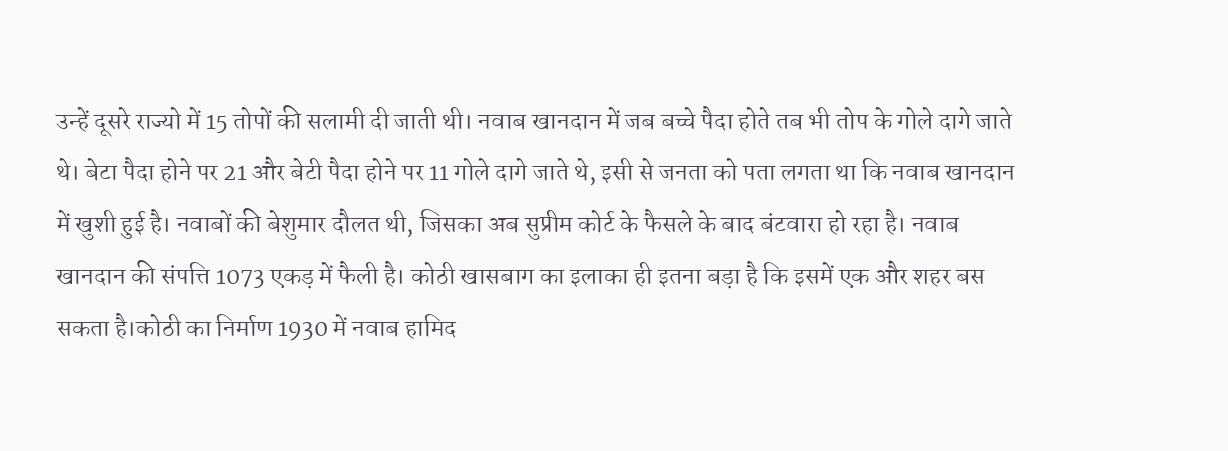उन्हें दूसरे राज्यो में 15 तोपों की सलामी दी जाती थी। नवाब खानदान में जब बच्चे पैदा होते तब भी तोप के गोले दागे जाते थे। बेटा पैदा होने पर 21 और बेटी पैदा होने पर 11 गोले दागे जाते थे, इसी से जनता को पता लगता था कि नवाब खानदान में खुशी हुई है। नवाबों की बेशुमार दौलत थी, जिसका अब सुप्रीम कोर्ट के फैसले के बाद बंटवारा हो रहा है। नवाब खानदान की संपत्ति 1073 एकड़ में फैली है। कोठी खासबाग का इलाका ही इतना बड़ा है कि इसमें एक और शहर बस सकता है।कोठी का निर्माण 1930 में नवाब हामिद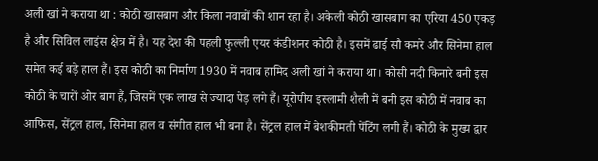अली खां ने कराया था : कोठी खासबाग और किला नवाबों की शान रहा है। अकेली कोठी खासबाग का एरिया 450 एकड़ है और सिविल लाइंस क्षेत्र में है। यह देश की पहली फुल्ली एयर कंडीशनर कोठी है। इसमें ढाई सौ कमरे और सिनेमा हाल समेत कई बड़े हाल हैं। इस कोठी का निर्माण 1930 में नवाब हामिद अली खां ने कराया था। कोसी नदी किनारे बनी इस कोठी के चारों ओर बाग हैं, जिसमें एक लाख से ज्यादा पेड़ लगे हैं। यूरोपीय इस्लामी शैली में बनी इस कोठी में नवाब का आफिस, सेंट्रल हाल, सिनेमा हाल व संगीत हाल भी बना है। सेंट्रल हाल में बेशकीमती पेंटिंग लगी हैं। कोठी के मुख्य द्वार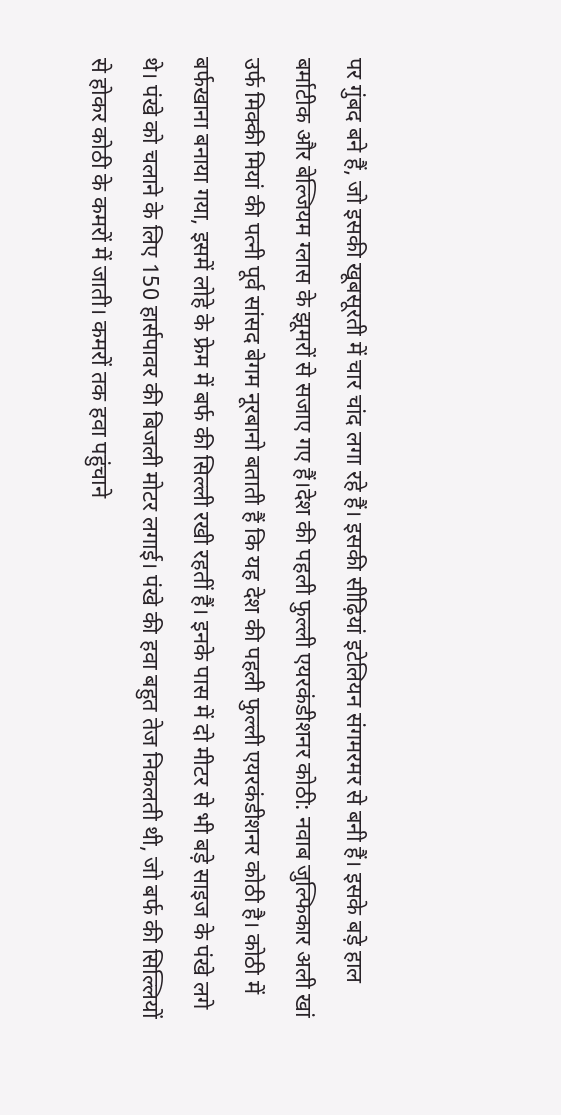पर गुंबद बने हैं, जो इसकी खूबसूरती में चार चांद लगा रहे हैं। इसकी सीढ़ियां इटेलियन संगमरमर से बनी हैं। इसके बड़े हाल बर्माटीक और बेल्जियम ग्लास के झूमरों से सजाए गए हैं।देश की पहली फुल्ली एयरकंडीशनर कोठी: नवाब जुल्फिकार अली खां उर्फ मिक्की मियां की पत्नी पूर्व सांसद बेगम नूरबानो बताती हैं कि यह देश की पहली फुल्ली एयरकंडीशनर कोठी है। कोठी में बर्फखाना बनाया गया, इसमें लोहे के फ्रेम में बर्फ की सिल्ली रखी रहतीं हैं। इनके पास में दो मीटर से भी बड़े साइज के पंखे लगे थे। पंखे को चलाने के लिए 150 हार्सपावर की बिजली मोटर लगाई। पंखे की हवा बहुत तेज निकलती थी, जो बर्फ की सिल्लियों से होकर कोठी के कमरों में जाती। कमरों तक हवा पहुंचाने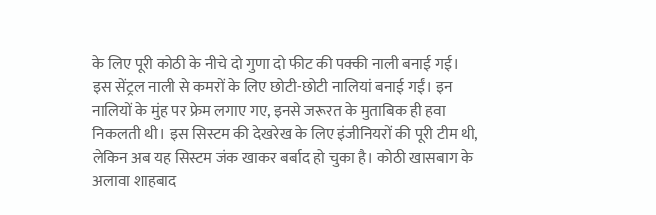के लिए पूरी कोठी के नीचे दो गुणा दो फीट की पक्की नाली बनाई गई। इस सेंट्रल नाली से कमरों के लिए छोटी-छोटी नालियां बनाई गईं। इन नालियों के मुंह पर फ्रेम लगाए गए, इनसे जरूरत के मुताबिक ही हवा निकलती थी। इस सिस्टम की देखरेख के लिए इंजीनियरों की पूरी टीम थी, लेकिन अब यह सिस्टम जंक खाकर बर्बाद हो चुका है। कोठी खासबाग के अलावा शाहबाद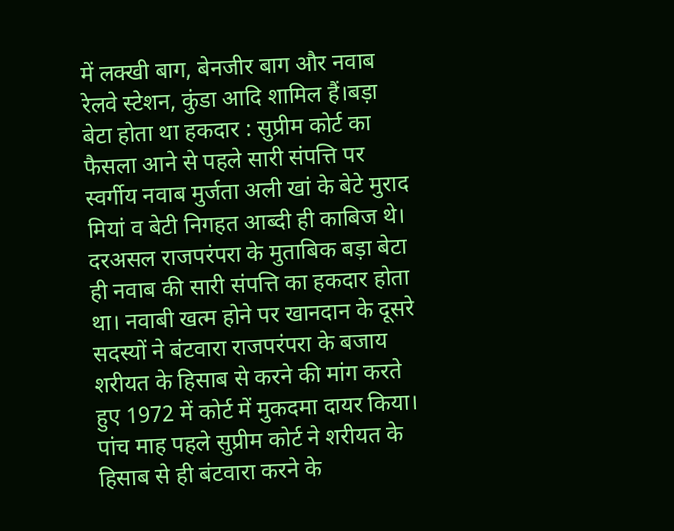में लक्खी बाग, बेनजीर बाग और नवाब रेलवे स्टेशन, कुंडा आदि शामिल हैं।बड़ा बेटा होता था हकदार : सुप्रीम कोर्ट का फैसला आने से पहले सारी संपत्ति पर स्वर्गीय नवाब मुर्जता अली खां के बेटे मुराद मियां व बेटी निगहत आब्दी ही काबिज थे। दरअसल राजपरंपरा के मुताबिक बड़ा बेटा ही नवाब की सारी संपत्ति का हकदार होता था। नवाबी खत्म होने पर खानदान के दूसरे सदस्यों ने बंटवारा राजपरंपरा के बजाय शरीयत के हिसाब से करने की मांग करते हुए 1972 में कोर्ट में मुकदमा दायर किया। पांच माह पहले सुप्रीम कोर्ट ने शरीयत के हिसाब से ही बंटवारा करने के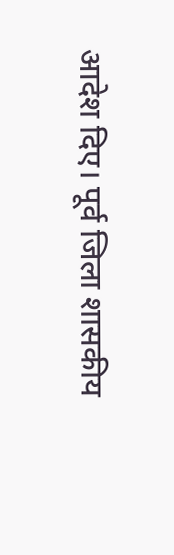आदेश दिए। पूर्व जिला शासकीय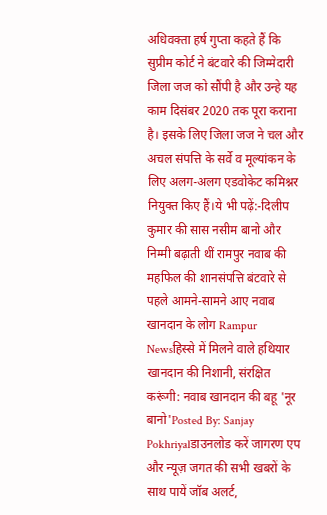अधिवक्ता हर्ष गुप्ता कहते हैं कि सुप्रीम कोर्ट ने बंटवारे की जिम्मेदारी जिला जज को सौंपी है और उन्हे यह काम दिसंबर 2020 तक पूरा कराना है। इसके लिए जिला जज ने चल और अचल संपत्ति के सर्वे व मूल्यांकन के लिए अलग-अलग एडवोकेट कमिश्नर नियुक्त किए हैं।ये भी पढ़ें:-दिलीप कुमार की सास नसीम बानो और निम्मी बढ़ाती थीं रामपुर नवाब की महफिल की शानसंपत्ति बंटवारे से पहले आमने-सामने आए नवाब खानदान के लोग Rampur Newsहिस्से में मिलने वाले हथियार खानदान की निशानी, संरक्षित करूंगी: नवाब खानदान की बहू 'नूर बानो'Posted By: Sanjay Pokhriyalडाउनलोड करें जागरण एप और न्यूज़ जगत की सभी खबरों के साथ पायें जॉब अलर्ट,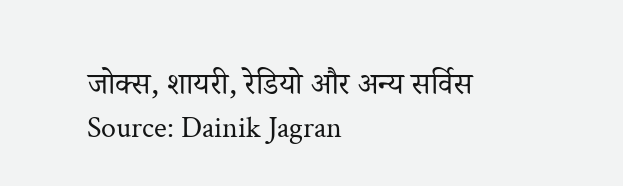जोक्स, शायरी, रेडियो और अन्य सर्विस
Source: Dainik Jagran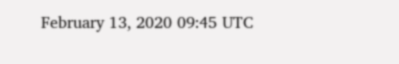February 13, 2020 09:45 UTC